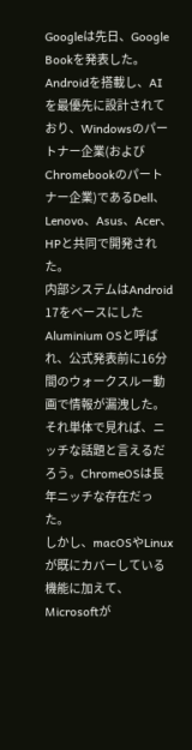Googleは先日、Google Bookを発表した。Androidを搭載し、AIを最優先に設計されており、Windowsのパートナー企業(およびChromebookのパートナー企業)であるDell、Lenovo、Asus、Acer、HPと共同で開発された。
内部システムはAndroid 17をベースにしたAluminium OSと呼ばれ、公式発表前に16分間のウォークスルー動画で情報が漏洩した。
それ単体で見れば、ニッチな話題と言えるだろう。ChromeOSは長年ニッチな存在だった。
しかし、macOSやLinuxが既にカバーしている機能に加えて、Microsoftが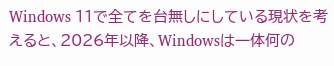Windows 11で全てを台無しにしている現状を考えると、2026年以降、Windowsは一体何の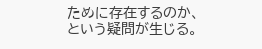ために存在するのか、という疑問が生じる。